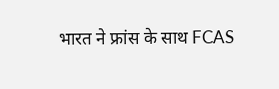भारत ने फ्रांस के साथ FCAS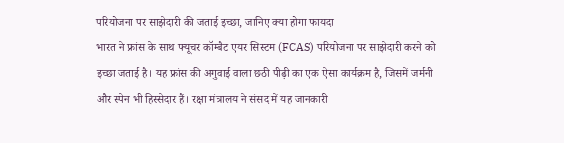परियोजना पर साझेदारी की जताई इच्छा, जानिए क्या होगा फायदा
भारत ने फ्रांस के साथ फ्यूचर कॉम्बैट एयर सिस्टम (FCAS) परियोजना पर साझेदारी करने को इच्छा जताई है। यह फ्रांस की अगुवाई वाला छठी पीढ़ी का एक ऐसा कार्यक्रम है, जिसमें जर्मनी और स्पेन भी हिस्सेदार हैं। रक्षा मंत्रालय ने संसद में यह जानकारी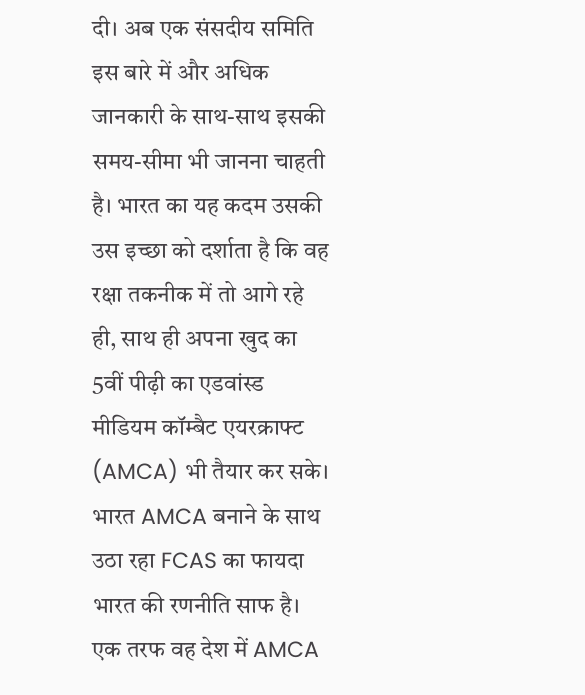दी। अब एक संसदीय समिति इस बारे में और अधिक जानकारी के साथ-साथ इसकी समय-सीमा भी जानना चाहती है। भारत का यह कदम उसकी उस इच्छा को दर्शाता है कि वह रक्षा तकनीक में तो आगे रहे ही, साथ ही अपना खुद का 5वीं पीढ़ी का एडवांस्ड मीडियम कॉम्बैट एयरक्राफ्ट (AMCA) भी तैयार कर सके।
भारत AMCA बनाने के साथ उठा रहा FCAS का फायदा
भारत की रणनीति साफ है। एक तरफ वह देश में AMCA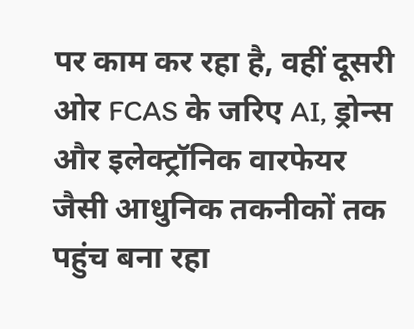पर काम कर रहा है, वहीं दूसरी ओर FCAS के जरिए AI, ड्रोन्स और इलेक्ट्रॉनिक वारफेयर जैसी आधुनिक तकनीकों तक पहुंच बना रहा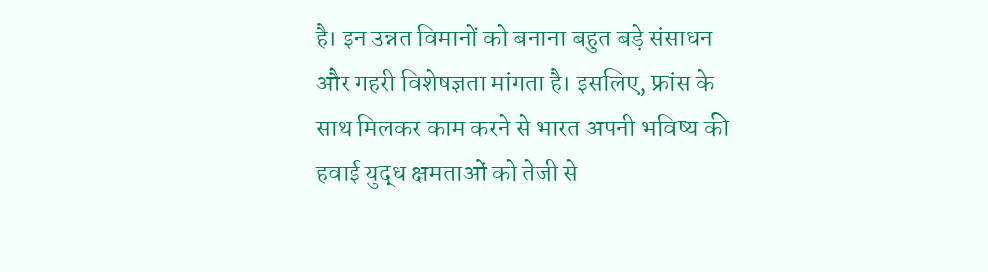है। इन उन्नत विमानों को बनाना बहुत बड़े संसाधन और गहरी विशेषज्ञता मांगता है। इसलिए, फ्रांस के साथ मिलकर काम करने से भारत अपनी भविष्य की हवाई युद्ध क्षमताओं को तेजी से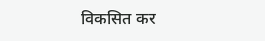विकसित कर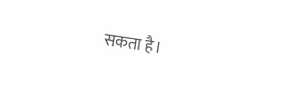सकता है।